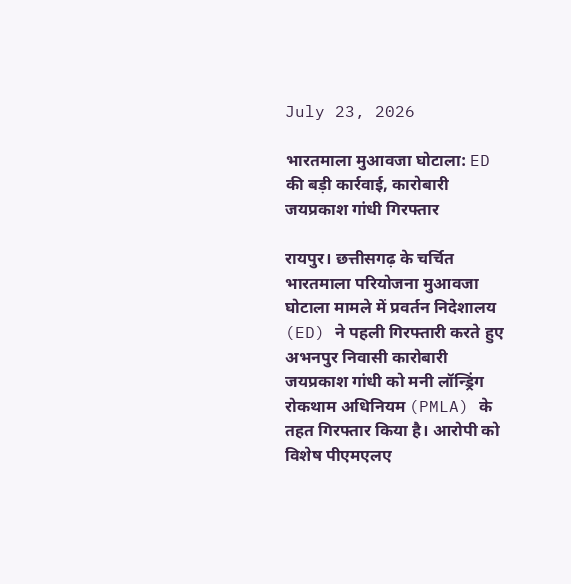July 23, 2026

भारतमाला मुआवजा घोटाला: ED की बड़ी कार्रवाई, कारोबारी जयप्रकाश गांधी गिरफ्तार

रायपुर। छत्तीसगढ़ के चर्चित भारतमाला परियोजना मुआवजा घोटाला मामले में प्रवर्तन निदेशालय (ED) ने पहली गिरफ्तारी करते हुए अभनपुर निवासी कारोबारी जयप्रकाश गांधी को मनी लॉन्ड्रिंग रोकथाम अधिनियम (PMLA) के तहत गिरफ्तार किया है। आरोपी को विशेष पीएमएलए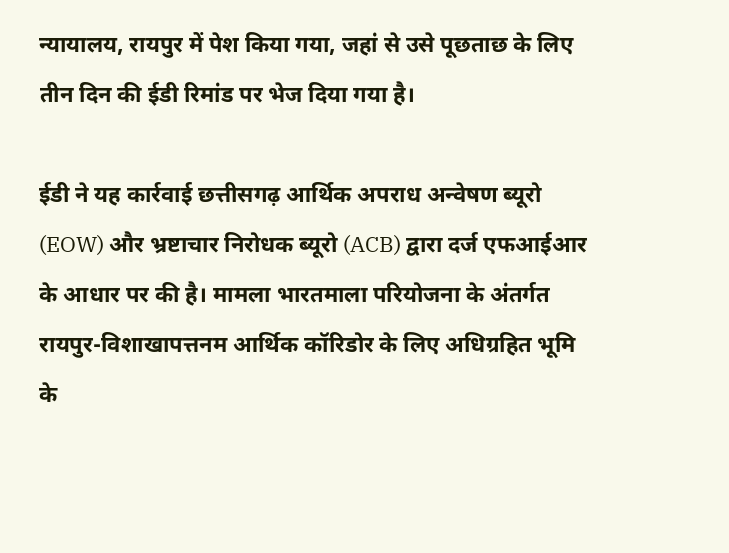न्यायालय, रायपुर में पेश किया गया, जहां से उसे पूछताछ के लिए तीन दिन की ईडी रिमांड पर भेज दिया गया है।

ईडी ने यह कार्रवाई छत्तीसगढ़ आर्थिक अपराध अन्वेषण ब्यूरो (EOW) और भ्रष्टाचार निरोधक ब्यूरो (ACB) द्वारा दर्ज एफआईआर के आधार पर की है। मामला भारतमाला परियोजना के अंतर्गत रायपुर-विशाखापत्तनम आर्थिक कॉरिडोर के लिए अधिग्रहित भूमि के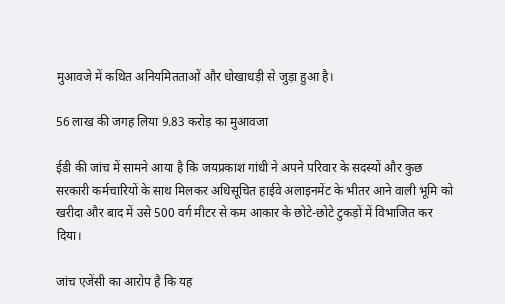मुआवजे में कथित अनियमितताओं और धोखाधड़ी से जुड़ा हुआ है।

56 लाख की जगह लिया 9.83 करोड़ का मुआवजा

ईडी की जांच में सामने आया है कि जयप्रकाश गांधी ने अपने परिवार के सदस्यों और कुछ सरकारी कर्मचारियों के साथ मिलकर अधिसूचित हाईवे अलाइनमेंट के भीतर आने वाली भूमि को खरीदा और बाद में उसे 500 वर्ग मीटर से कम आकार के छोटे-छोटे टुकड़ों में विभाजित कर दिया।

जांच एजेंसी का आरोप है कि यह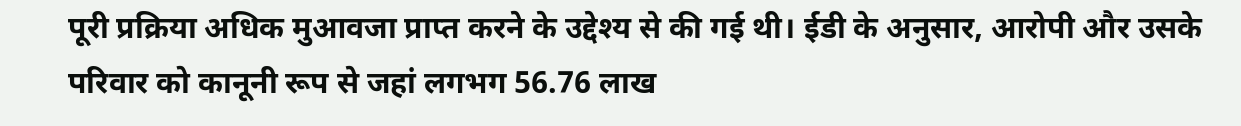पूरी प्रक्रिया अधिक मुआवजा प्राप्त करने के उद्देश्य से की गई थी। ईडी के अनुसार, आरोपी और उसके परिवार को कानूनी रूप से जहां लगभग 56.76 लाख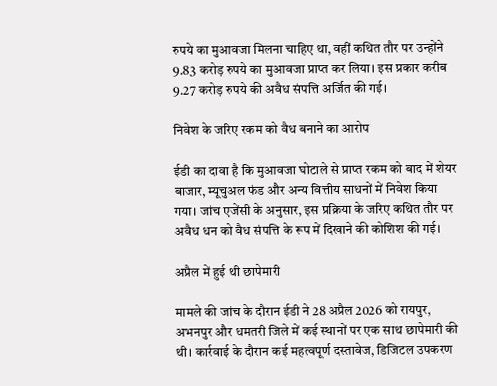रुपये का मुआवजा मिलना चाहिए था, वहीं कथित तौर पर उन्होंने 9.83 करोड़ रुपये का मुआवजा प्राप्त कर लिया। इस प्रकार करीब 9.27 करोड़ रुपये की अवैध संपत्ति अर्जित की गई।

निवेश के जरिए रकम को वैध बनाने का आरोप

ईडी का दावा है कि मुआवजा घोटाले से प्राप्त रकम को बाद में शेयर बाजार, म्यूचुअल फंड और अन्य वित्तीय साधनों में निवेश किया गया। जांच एजेंसी के अनुसार, इस प्रक्रिया के जरिए कथित तौर पर अवैध धन को वैध संपत्ति के रूप में दिखाने की कोशिश की गई।

अप्रैल में हुई थी छापेमारी

मामले की जांच के दौरान ईडी ने 28 अप्रैल 2026 को रायपुर, अभनपुर और धमतरी जिले में कई स्थानों पर एक साथ छापेमारी की थी। कार्रवाई के दौरान कई महत्वपूर्ण दस्तावेज, डिजिटल उपकरण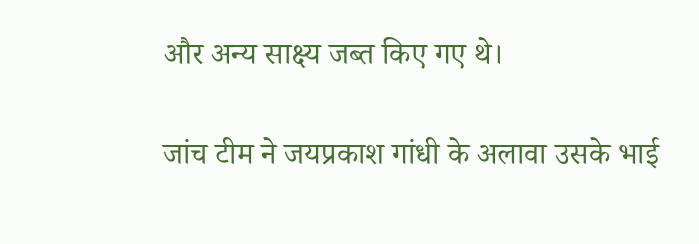और अन्य साक्ष्य जब्त किए गए थे।

जांच टीम ने जयप्रकाश गांधी के अलावा उसके भाई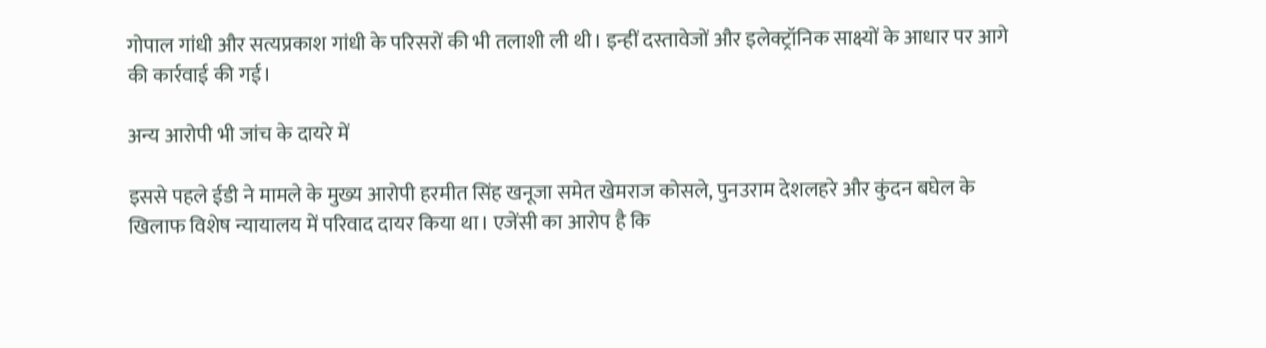गोपाल गांधी और सत्यप्रकाश गांधी के परिसरों की भी तलाशी ली थी। इन्हीं दस्तावेजों और इलेक्ट्रॉनिक साक्ष्यों के आधार पर आगे की कार्रवाई की गई।

अन्य आरोपी भी जांच के दायरे में

इससे पहले ईडी ने मामले के मुख्य आरोपी हरमीत सिंह खनूजा समेत खेमराज कोसले, पुनउराम देशलहरे और कुंदन बघेल के खिलाफ विशेष न्यायालय में परिवाद दायर किया था। एजेंसी का आरोप है कि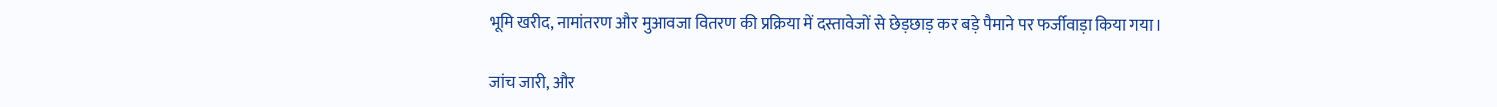भूमि खरीद, नामांतरण और मुआवजा वितरण की प्रक्रिया में दस्तावेजों से छेड़छाड़ कर बड़े पैमाने पर फर्जीवाड़ा किया गया।

जांच जारी, और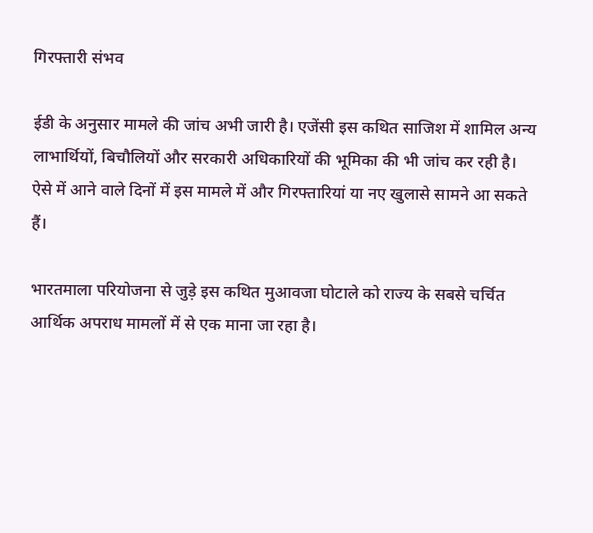गिरफ्तारी संभव

ईडी के अनुसार मामले की जांच अभी जारी है। एजेंसी इस कथित साजिश में शामिल अन्य लाभार्थियों, बिचौलियों और सरकारी अधिकारियों की भूमिका की भी जांच कर रही है। ऐसे में आने वाले दिनों में इस मामले में और गिरफ्तारियां या नए खुलासे सामने आ सकते हैं।

भारतमाला परियोजना से जुड़े इस कथित मुआवजा घोटाले को राज्य के सबसे चर्चित आर्थिक अपराध मामलों में से एक माना जा रहा है।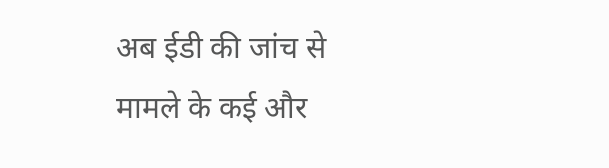अब ईडी की जांच से मामले के कई और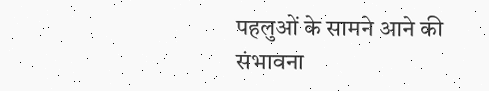पहलुओं के सामने आने की संभावना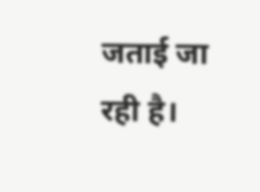जताई जा रही है।